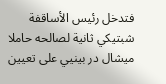فتدخل رئيس الأساقفة شبتيکي ثانية لصالحه حاملا ميشال در بينيي على تعيين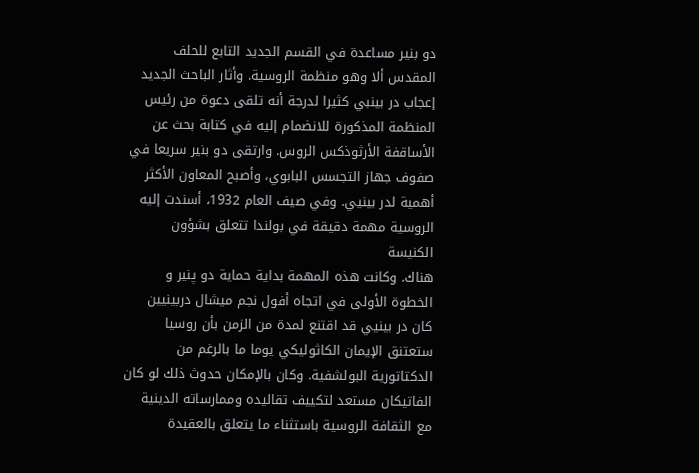دو بنير مساعدة في القسم الجديد التابع للحلف المقدس ألا وهو منظمة الروسية. وأثار الباحث الجديد إعجاب در بينبي كثيرا لدرجة أنه تلقى دعوة من رئيس المنظمة المذكورة للانضمام إليه في كتابة بحث عن الأساقفة الأرثوذكس الروس. وارتقى دو بنير سريعا في صفوف جهاز التجسس البابوي، وأصبح المعاون الأكثر أهمية لدر بينيي. وفي صيف العام 1932، أسندت إليه الروسية مهمة دقيقة في بولندا تتعلق بشؤون الكنيسة
هناك. وكانت هذه المهمة بداية حماية دو پنير و الخطوة الأولى في اتجاه أفول نجم ميشال دربينيين
کان در بينيي قد اقتنع لمدة من الزمن بأن روسيا ستعتنق الإيمان الكاثوليكي يوما ما بالرغم من الدكتاتورية البولشفية. وكان بالإمكان حدوث ذلك لو كان الفاتيكان مستعد لتكييف تقاليده وممارساته الدينية مع الثقافة الروسية باستثناء ما يتعلق بالعقيدة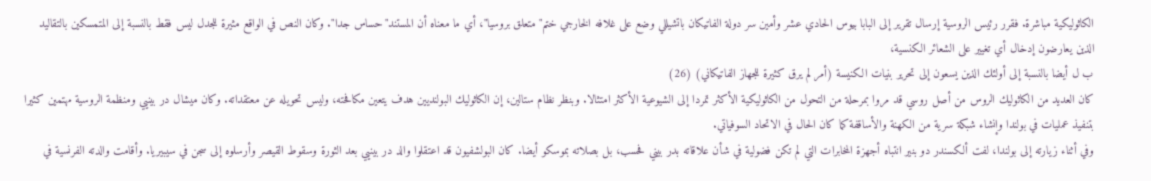الكاثوليكية مباشرة. فقرر رئيس الروسية إرسال تقرير إلى البابا بيوس الحادي عشر وأمين سر دولة الفاتيكان باتشيللي وضع على غلافه الخارجي ختم"متعلق بروسيا"، أي ما معناه أن المستند"حساس جدا". وكان النص في الواقع مثيرة للجدل ليس فقط بالنسبة إلى المتمسكين بالتقاليد الذين يعارضون إدخال أي تغيير على الشعائر الكنسية،
ب ل أيضا بالنسبة إلى أولئك الذين يسعون إلى تحرير بنيات الكنيسة (أمر لم يرق كثيرة للجهاز الفاتيكاني) (26)
كان العديد من الكاثوليك الروس من أصل روسي قد مروا بمرحلة من التحول من الكاثوليكية الأكثر تمردا إلى الشيوعية الأكثر امتثالا. وبنظر نظام ستالين، إن الكاثوليك البولنديين هدف يتعين مكافحته، وليس تحويله عن معتقداته. وكان ميشال در بينيي ومنظمة الروسية مهتمين كثيرا بتنفيذ عمليات في بولندا وإنشاء شبكة سرية من الكهنة والأساقفة كما كان الحال في الاتحاد السوفياتي.
وفي أثناء زيارته إلى بولندا، لفت ألكسندر دو بنير انتباه أجهزة المخابرات التي لم تکن فضولية في شأن علاقاته بدر بيني فحسب، بل بصلاته بموسكو أيضا. كان البولشفيون قد اعتقلوا والد در بينيي بعد الثورة وسقوط القيصر وأرسلوه إلى سجن في سيبيريا. وأقامت والدته الفرنسية في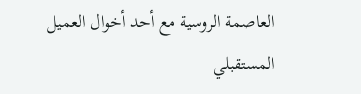العاصمة الروسية مع أحد أخوال العميل المستقبلي